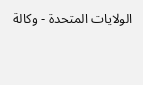الولايات المتحدة - وكالة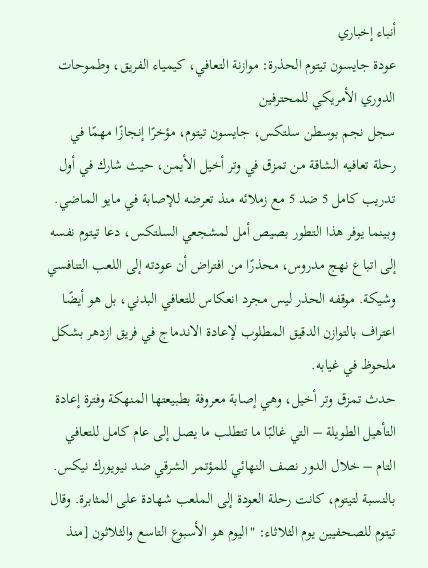أنباء إخباري
عودة جايسون تيتوم الحذرة: موازنة التعافي، كيمياء الفريق، وطموحات الدوري الأمريكي للمحترفين
سجل نجم بوسطن سلتكس، جايسون تيتوم، مؤخرًا إنجازًا مهمًا في رحلة تعافيه الشاقة من تمزق في وتر أخيل الأيمن، حيث شارك في أول تدريب كامل 5 ضد 5 مع زملائه منذ تعرضه للإصابة في مايو الماضي. وبينما يوفر هذا التطور بصيص أمل لمشجعي السلتكس، دعا تيتوم نفسه إلى اتباع نهج مدروس، محذرًا من افتراض أن عودته إلى اللعب التنافسي وشيكة. موقفه الحذر ليس مجرد انعكاس للتعافي البدني، بل هو أيضًا اعتراف بالتوازن الدقيق المطلوب لإعادة الاندماج في فريق ازدهر بشكل ملحوظ في غيابه.
حدث تمزق وتر أخيل، وهي إصابة معروفة بطبيعتها المنهكة وفترة إعادة التأهيل الطويلة – التي غالبًا ما تتطلب ما يصل إلى عام كامل للتعافي التام – خلال الدور نصف النهائي للمؤتمر الشرقي ضد نيويورك نيكس. بالنسبة لتيتوم، كانت رحلة العودة إلى الملعب شهادة على المثابرة. وقال تيتوم للصحفيين يوم الثلاثاء: "اليوم هو الأسبوع التاسع والثلاثون [منذ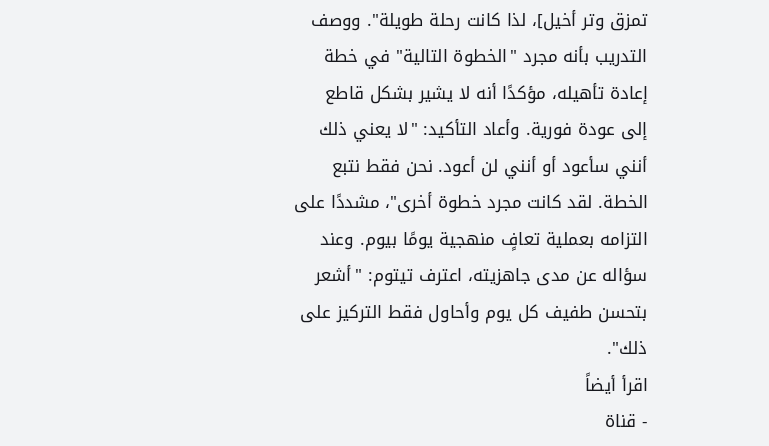تمزق وتر أخيل]، لذا كانت رحلة طويلة". ووصف التدريب بأنه مجرد "الخطوة التالية" في خطة إعادة تأهيله، مؤكدًا أنه لا يشير بشكل قاطع إلى عودة فورية. وأعاد التأكيد: "لا يعني ذلك أنني سأعود أو أنني لن أعود. نحن فقط نتبع الخطة. لقد كانت مجرد خطوة أخرى"، مشددًا على التزامه بعملية تعافٍ منهجية يومًا بيوم. وعند سؤاله عن مدى جاهزيته، اعترف تيتوم: "أشعر بتحسن طفيف كل يوم وأحاول فقط التركيز على ذلك".
اقرأ أيضاً
- قناة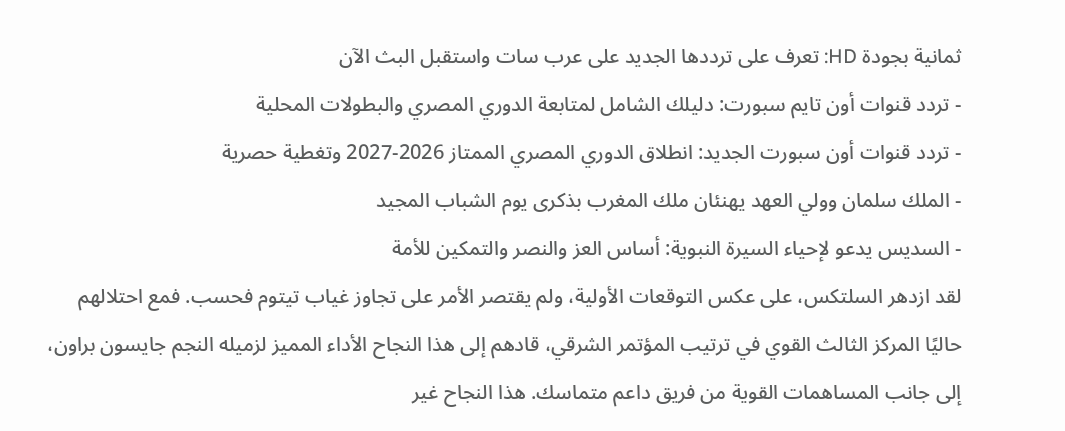ثمانية بجودة HD: تعرف على ترددها الجديد على عرب سات واستقبل البث الآن
- تردد قنوات أون تايم سبورت: دليلك الشامل لمتابعة الدوري المصري والبطولات المحلية
- تردد قنوات أون سبورت الجديد: انطلاق الدوري المصري الممتاز 2026-2027 وتغطية حصرية
- الملك سلمان وولي العهد يهنئان ملك المغرب بذكرى يوم الشباب المجيد
- السديس يدعو لإحياء السيرة النبوية: أساس العز والنصر والتمكين للأمة
لقد ازدهر السلتكس، على عكس التوقعات الأولية، ولم يقتصر الأمر على تجاوز غياب تيتوم فحسب. فمع احتلالهم حاليًا المركز الثالث القوي في ترتيب المؤتمر الشرقي، قادهم إلى هذا النجاح الأداء المميز لزميله النجم جايسون براون، إلى جانب المساهمات القوية من فريق داعم متماسك. هذا النجاح غير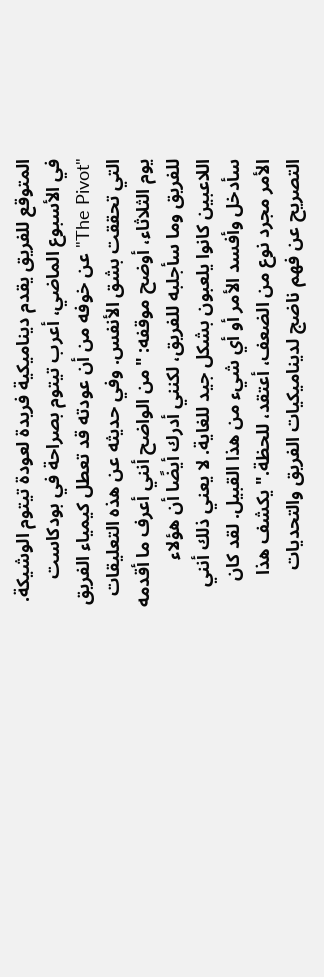المتوقع للفريق يقدم ديناميكية فريدة لعودة تيتوم الوشيكة. في الأسبوع الماضي، أعرب تيتوم بصراحة في بودكاست "The Pivot" عن خوفه من أن عودته قد تعطل كيمياء الفريق التي تحققت بشق الأنفس. وفي حديثه عن هذه التعليقات يوم الثلاثاء، أوضح موقفه: "من الواضح أنني أعرف ما أقدمه للفريق وما سأجلبه للفريق، لكنني أدرك أيضًا أن هؤلاء اللاعبين كانوا يلعبون بشكل جيد للغاية. لا يعني ذلك أنني سأدخل وأفسد الأمر أو أي شيء من هذا القبيل. لقد كان الأمر مجرد نوع من الضعف، أعتقد، للحظة." يكشف هذا التصريح عن فهم ناضج لديناميكيات الفريق والتحديات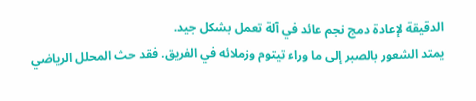الدقيقة لإعادة دمج نجم عائد في آلة تعمل بشكل جيد.
يمتد الشعور بالصبر إلى ما وراء تيتوم وزملائه في الفريق. فقد حث المحلل الرياضي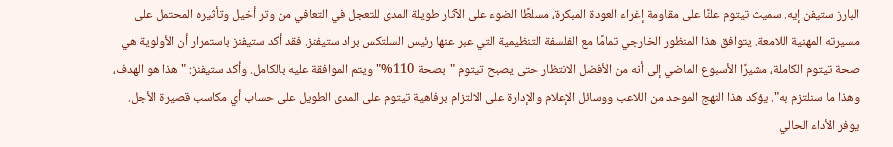البارز ستيفن إيه. سميث تيتوم علنًا على مقاومة إغراء العودة المبكرة، مسلطًا الضوء على الآثار طويلة المدى للتعجل في التعافي من وتر أخيل وتأثيره المحتمل على مسيرته المهنية اللامعة. يتوافق هذا المنظور الخارجي تمامًا مع الفلسفة التنظيمية التي عبر عنها رئيس السلتكس براد ستيفنز. فقد أكد ستيفنز باستمرار أن الأولوية هي صحة تيتوم الكاملة، مشيرًا الأسبوع الماضي إلى أنه من الأفضل الانتظار حتى يصبح تيتوم "بصحة 110%" ويتم الموافقة عليه بالكامل. وأكد ستيفنز: "هذا هو الهدف، وهذا ما سنلتزم به". يؤكد هذا النهج الموحد من اللاعب ووسائل الإعلام والإدارة على الالتزام برفاهية تيتوم على المدى الطويل على حساب أي مكاسب قصيرة الأجل.
يوفر الأداء الحالي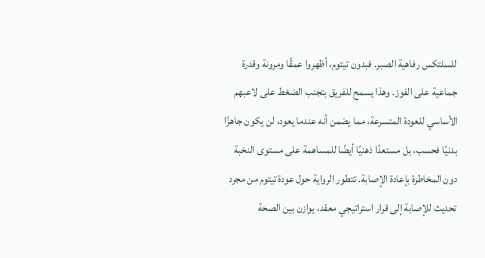للسلتكس رفاهية الصبر. فبدون تيتوم، أظهروا عمقًا ومرونة وقدرة جماعية على الفوز. وهذا يسمح للفريق بتجنب الضغط على لاعبهم الأساسي للعودة المتسرعة، مما يضمن أنه عندما يعود، لن يكون جاهزًا بدنيًا فحسب، بل مستعدًا ذهنيًا أيضًا للمساهمة على مستوى النخبة دون المخاطرة بإعادة الإصابة. تتطور الرواية حول عودة تيتوم من مجرد تحديث للإصابة إلى قرار استراتيجي معقد، يوازن بين الصحة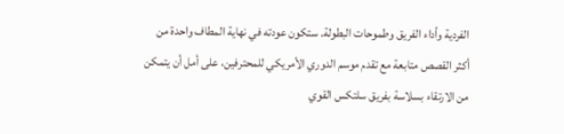الفردية وأداء الفريق وطموحات البطولة. ستكون عودته في نهاية المطاف واحدة من أكثر القصص متابعة مع تقدم موسم الدوري الأمريكي للمحترفين، على أمل أن يتمكن من الارتقاء بسلاسة بفريق سلتكس القوي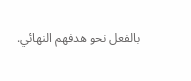بالفعل نحو هدفهم النهائي.